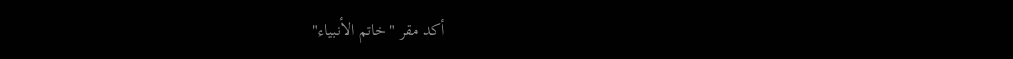أكد مقر "خاتم الأنبياء"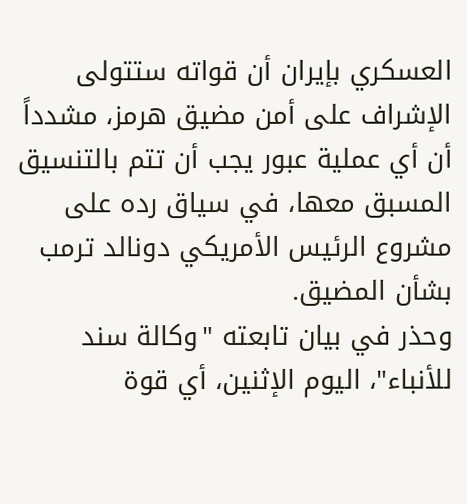العسكري بإيران أن قواته ستتولى الإشراف على أمن مضيق هرمز، مشدداً أن أي عملية عبور يجب أن تتم بالتنسيق المسبق معها، في سياق رده على مشروع الرئيس الأمريكي دونالد ترمب بشأن المضيق.
وحذر في بيان تابعته "وكالة سند للأنباء"، اليوم الإثنين، أي قوة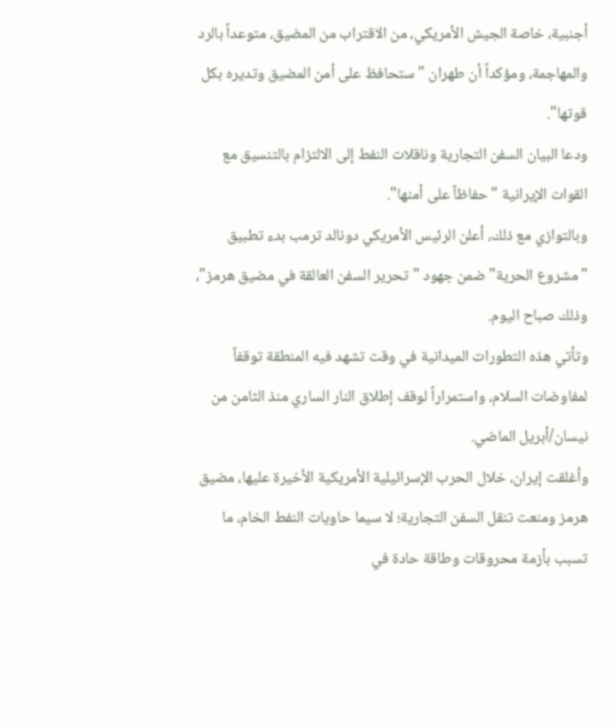أجنبية، خاصة الجيش الأمريكي، من الاقتراب من المضيق، متوعداً بالرد والمهاجمة، ومؤكداً أن طهران "ستحافظ على أمن المضيق وتديره بكل قوتها".
ودعا البيان السفن التجارية وناقلات النفط إلى الالتزام بالتنسيق مع القوات الإيرانية "حفاظاً على أمنها".
وبالتوازي مع ذلك، أعلن الرئيس الأمريكي دونالد ترمب بدء تطبيق "مشروع الحرية" ضمن جهود "تحرير السفن العالقة في مضيق هرمز"، وذلك صباح اليوم.
وتأتي هذه التطورات الميدانية في وقت تشهد فيه المنطقة توقفاً لمفاوضات السلام، واستمراراً لوقف إطلاق النار الساري منذ الثامن من نيسان/أبريل الماضي.
وأغلقت إيران، خلال الحرب الإسرائيلية الأمريكية الأخيرة عليها، مضيق هرمز ومنعت تنقل السفن التجارية؛ لا سيما حاويات النفط الخام، ما تسبب بأزمة محروقات وطاقة حادة في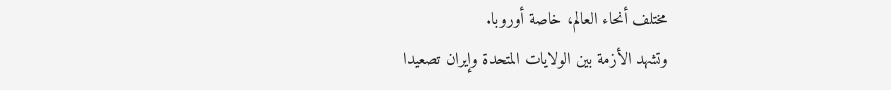مختلف أنحاء العالم، خاصة أوروبا.
وتشهد الأزمة بين الولايات المتحدة وإيران تصعيدا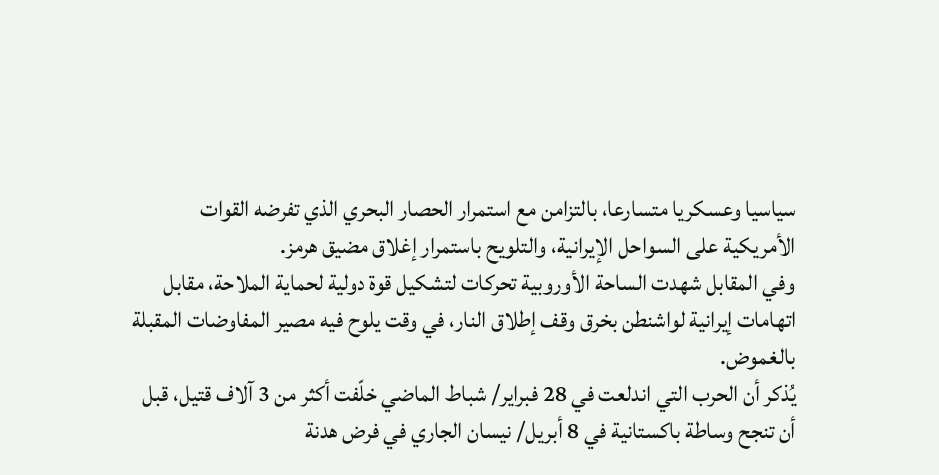سياسيا وعسكريا متسارعا، بالتزامن مع استمرار الحصار البحري الذي تفرضه القوات الأمريكية على السواحل الإيرانية، والتلويح باستمرار إغلاق مضيق هرمز.
وفي المقابل شهدت الساحة الأوروبية تحركات لتشكيل قوة دولية لحماية الملاحة، مقابل اتهامات إيرانية لواشنطن بخرق وقف إطلاق النار، في وقت يلوح فيه مصير المفاوضات المقبلة بالغموض.
يُذكر أن الحرب التي اندلعت في 28 فبراير/ شباط الماضي خلّفت أكثر من 3 آلاف قتيل، قبل أن تنجح وساطة باكستانية في 8 أبريل/ نيسان الجاري في فرض هدنة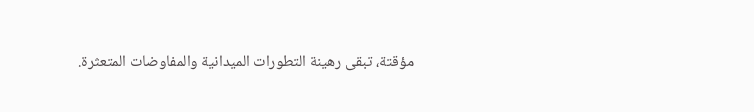مؤقتة، تبقى رهينة التطورات الميدانية والمفاوضات المتعثرة.